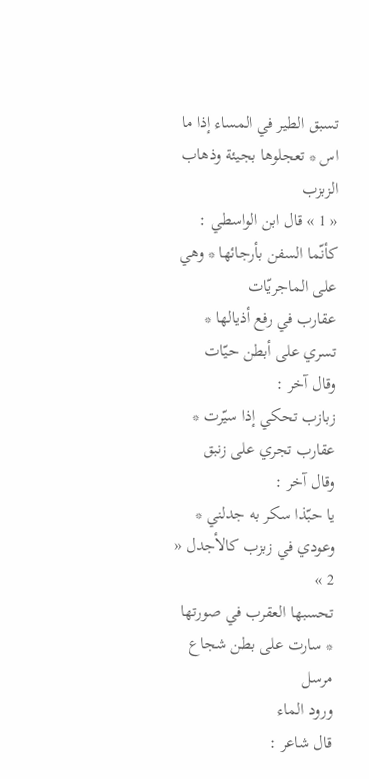تسبق الطير في المساء إذا ما اس * تعجلوها بجيئة وذهاب
الزبزب
« 1 » قال ابن الواسطي :
كأنّما السفن بأرجائها * وهي على الماجريّات
عقارب في رفع أذيالها * تسري على أبطن حيّات
وقال آخر :
زبازب تحكي إذا سيّرت * عقارب تجري على زنبق
وقال آخر :
يا حبّذا سكر به جدلني * وعودي في زبزب كالأجدل « 2 »
تحسبها العقرب في صورتها * سارت على بطن شجاع مرسل
ورود الماء
قال شاعر :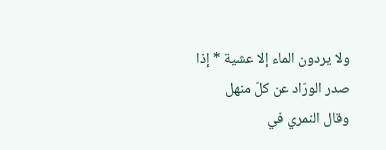ولا يردون الماء إلا عشية * إذا صدر الورّاد عن كلّ منهل
وقال النمري في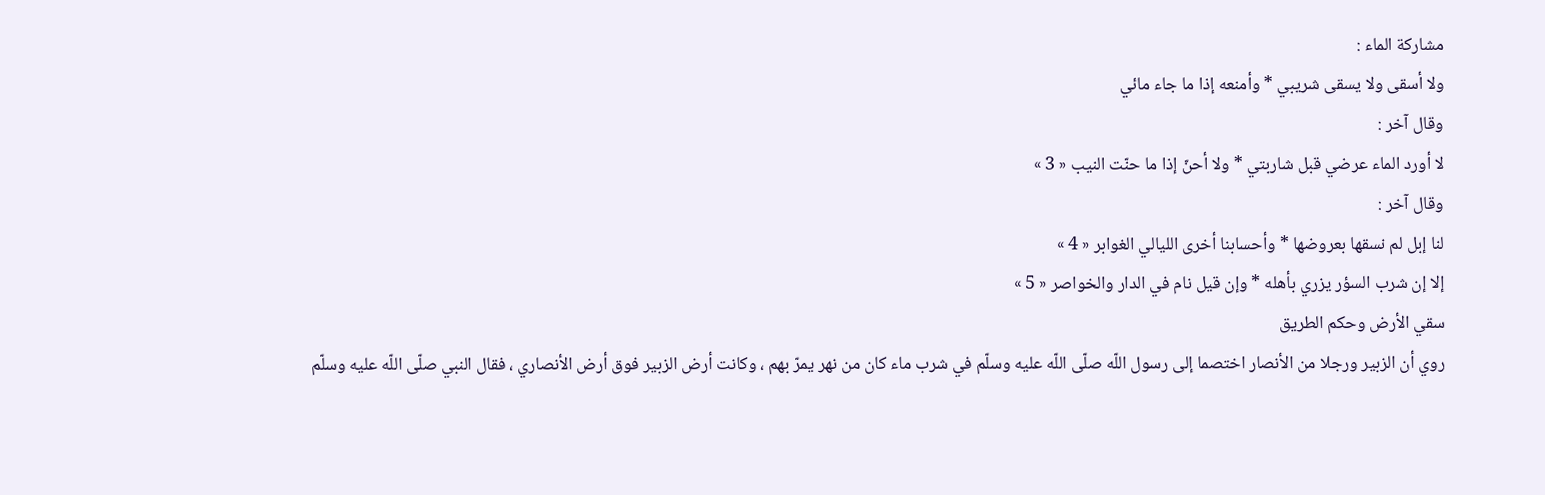مشاركة الماء :
ولا أسقى ولا يسقى شريبي * وأمنعه إذا ما جاء مائي
وقال آخر :
لا أورد الماء عرضي قبل شاربتي * ولا أحنّ إذا ما حنّت النيب « 3 »
وقال آخر :
لنا إبل لم نسقها بعروضها * وأحسابنا أخرى الليالي الغوابر « 4 »
إلا إن شرب السؤر يزري بأهله * وإن قيل نام في الدار والخواصر « 5 »
سقي الأرض وحكم الطريق
روي أن الزبير ورجلا من الأنصار اختصما إلى رسول اللّه صلّى اللّه عليه وسلّم في شرب ماء كان من نهر يمرّ بهم ، وكانت أرض الزبير فوق أرض الأنصاري ، فقال النبي صلّى اللّه عليه وسلّم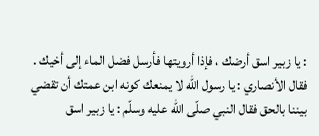: يا زبير اسق أرضك ، فإذا أرويتها فأرسل فضل الماء إلى أخيك . فقال الأنصاري : يا رسول اللّه لا يمنعك كونه ابن عمتك أن تقضي بيننا بالحق فقال النبي صلّى اللّه عليه وسلّم : يا زبير اسق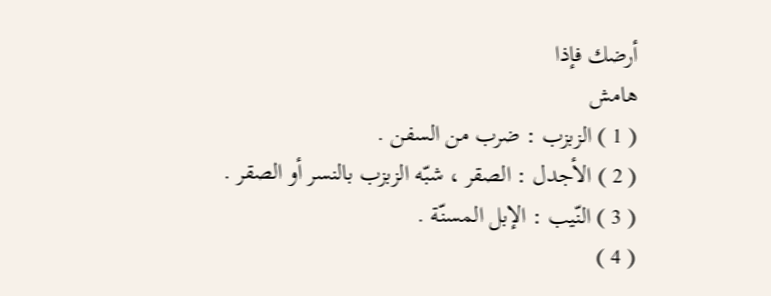أرضك فإذا
هامش
( 1 ) الزبزب : ضرب من السفن .
( 2 ) الأجدل : الصقر ، شبّه الزبزب بالنسر أو الصقر .
( 3 ) النّيب : الإبل المسنّة .
( 4 )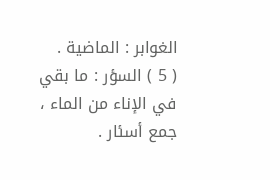الغوابر : الماضية .
( 5 ) السؤر : ما بقي في الإناء من الماء ، جمع أسئار .